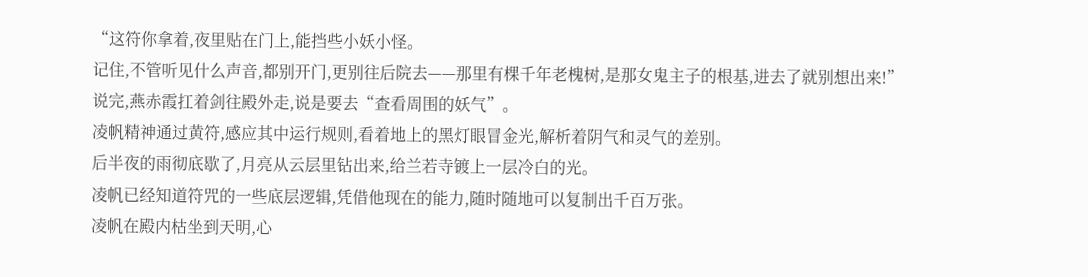“这符你拿着,夜里贴在门上,能挡些小妖小怪。
记住,不管听见什么声音,都别开门,更别往后院去——那里有棵千年老槐树,是那女鬼主子的根基,进去了就别想出来!”
说完,燕赤霞扛着剑往殿外走,说是要去“查看周围的妖气”。
凌帆精神通过黄符,感应其中运行规则,看着地上的黑灯眼冒金光,解析着阴气和灵气的差别。
后半夜的雨彻底歇了,月亮从云层里钻出来,给兰若寺镀上一层冷白的光。
凌帆已经知道符咒的一些底层逻辑,凭借他现在的能力,随时随地可以复制出千百万张。
凌帆在殿内枯坐到天明,心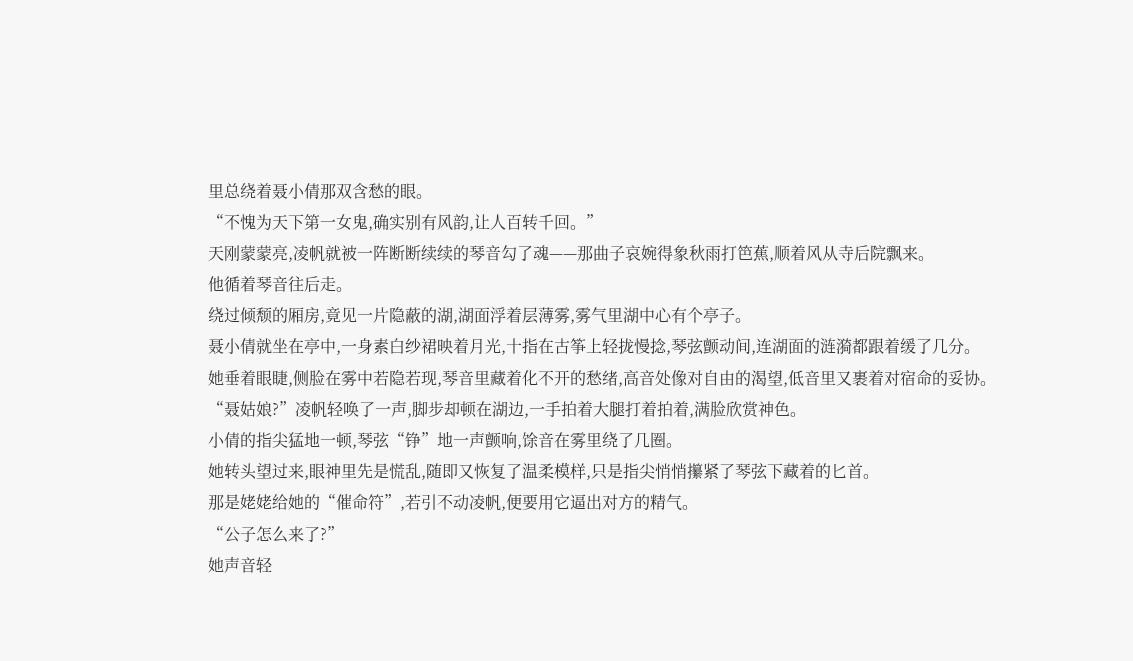里总绕着聂小倩那双含愁的眼。
“不愧为天下第一女鬼,确实别有风韵,让人百转千回。”
天刚蒙蒙亮,凌帆就被一阵断断续续的琴音勾了魂——那曲子哀婉得象秋雨打笆蕉,顺着风从寺后院飘来。
他循着琴音往后走。
绕过倾颓的厢房,竟见一片隐蔽的湖,湖面浮着层薄雾,雾气里湖中心有个亭子。
聂小倩就坐在亭中,一身素白纱裙映着月光,十指在古筝上轻拢慢捻,琴弦颤动间,连湖面的涟漪都跟着缓了几分。
她垂着眼睫,侧脸在雾中若隐若现,琴音里藏着化不开的愁绪,高音处像对自由的渴望,低音里又裹着对宿命的妥协。
“聂姑娘?”凌帆轻唤了一声,脚步却顿在湖边,一手拍着大腿打着拍着,满脸欣赏神色。
小倩的指尖猛地一顿,琴弦“铮”地一声颤响,馀音在雾里绕了几圈。
她转头望过来,眼神里先是慌乱,随即又恢复了温柔模样,只是指尖悄悄攥紧了琴弦下藏着的匕首。
那是姥姥给她的“催命符”,若引不动凌帆,便要用它逼出对方的精气。
“公子怎么来了?”
她声音轻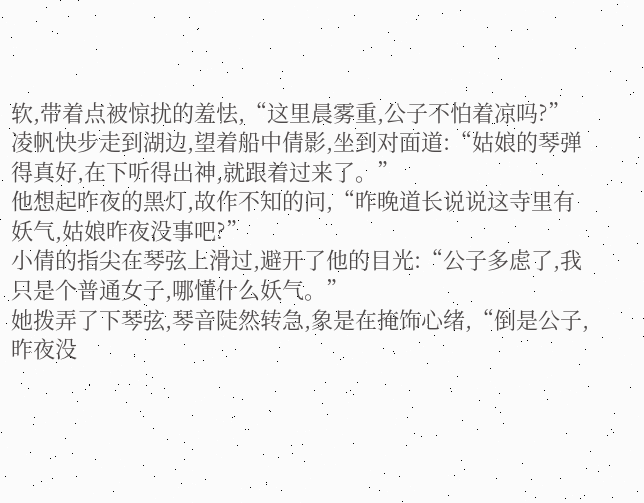软,带着点被惊扰的羞怯,“这里晨雾重,公子不怕着凉吗?”
凌帆快步走到湖边,望着船中倩影,坐到对面道:“姑娘的琴弹得真好,在下听得出神,就跟着过来了。”
他想起昨夜的黑灯,故作不知的问,“昨晚道长说说这寺里有妖气,姑娘昨夜没事吧?”
小倩的指尖在琴弦上滑过,避开了他的目光:“公子多虑了,我只是个普通女子,哪懂什么妖气。”
她拨弄了下琴弦,琴音陡然转急,象是在掩饰心绪,“倒是公子,昨夜没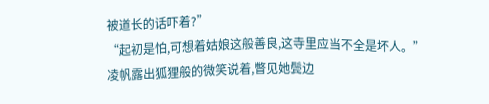被道长的话吓着?”
“起初是怕,可想着姑娘这般善良,这寺里应当不全是坏人。”
凌帆露出狐狸般的微笑说着,瞥见她鬓边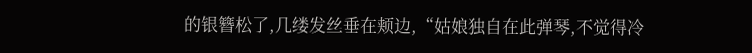的银簪松了,几缕发丝垂在颊边,“姑娘独自在此弹琴,不觉得冷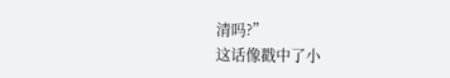清吗?”
这话像戳中了小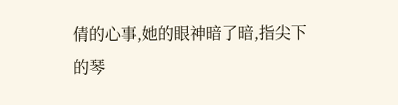倩的心事,她的眼神暗了暗,指尖下的琴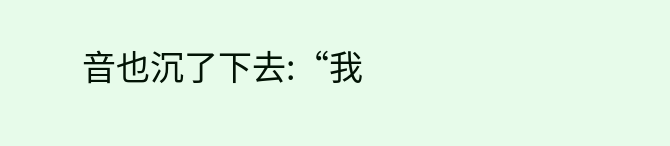音也沉了下去:“我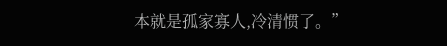本就是孤家寡人,冷清惯了。”